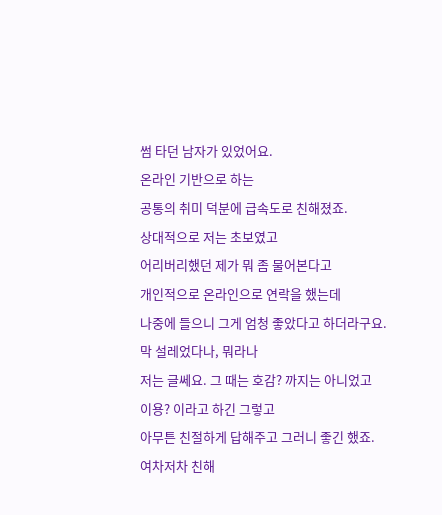썸 타던 남자가 있었어요.
온라인 기반으로 하는
공통의 취미 덕분에 급속도로 친해졌죠.
상대적으로 저는 초보였고
어리버리했던 제가 뭐 좀 물어본다고
개인적으로 온라인으로 연락을 했는데
나중에 들으니 그게 엄청 좋았다고 하더라구요.
막 설레었다나, 뭐라나
저는 글쎄요. 그 때는 호감? 까지는 아니었고
이용? 이라고 하긴 그렇고
아무튼 친절하게 답해주고 그러니 좋긴 했죠.
여차저차 친해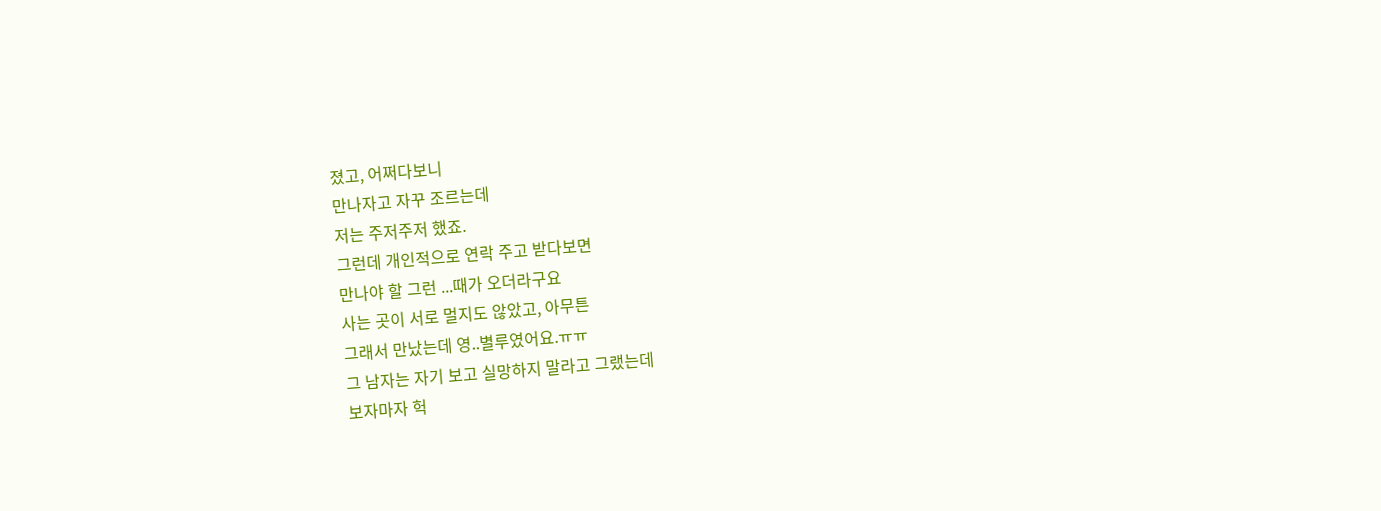졌고, 어쩌다보니
만나자고 자꾸 조르는데
저는 주저주저 했죠.
그런데 개인적으로 연락 주고 받다보면
만나야 할 그런 ...때가 오더라구요
사는 곳이 서로 멀지도 않았고, 아무튼
그래서 만났는데 영..별루였어요.ㅠㅠ
그 남자는 자기 보고 실망하지 말라고 그랬는데
보자마자 헉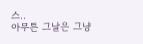스..
아무튼 그날은 그냥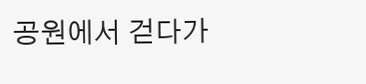공원에서 걷다가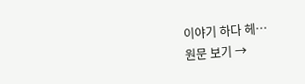이야기 하다 헤…
원문 보기 →